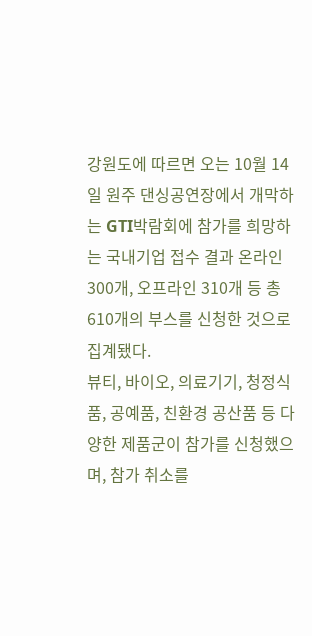강원도에 따르면 오는 10월 14일 원주 댄싱공연장에서 개막하는 GTI박람회에 참가를 희망하는 국내기업 접수 결과 온라인 300개, 오프라인 310개 등 총 610개의 부스를 신청한 것으로 집계됐다.
뷰티, 바이오, 의료기기, 청정식품, 공예품, 친환경 공산품 등 다양한 제품군이 참가를 신청했으며, 참가 취소를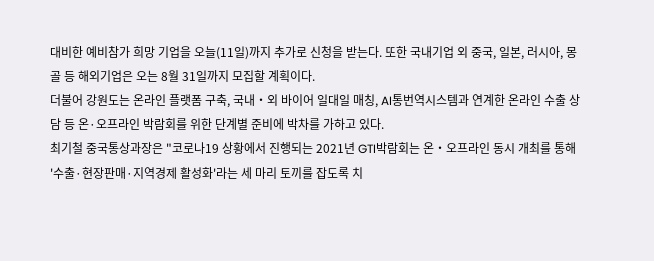대비한 예비참가 희망 기업을 오늘(11일)까지 추가로 신청을 받는다. 또한 국내기업 외 중국, 일본, 러시아, 몽골 등 해외기업은 오는 8월 31일까지 모집할 계획이다.
더불어 강원도는 온라인 플랫폼 구축, 국내・외 바이어 일대일 매칭, AI통번역시스템과 연계한 온라인 수출 상담 등 온·오프라인 박람회를 위한 단계별 준비에 박차를 가하고 있다.
최기철 중국통상과장은 "코로나19 상황에서 진행되는 2021년 GTI박람회는 온・오프라인 동시 개최를 통해 '수출·현장판매·지역경제 활성화'라는 세 마리 토끼를 잡도록 치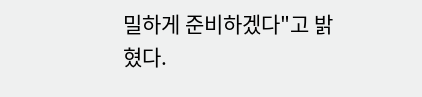밀하게 준비하겠다"고 밝혔다.